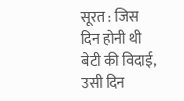सूरत : जिस दिन होनी थी बेटी की विदाई, उसी दिन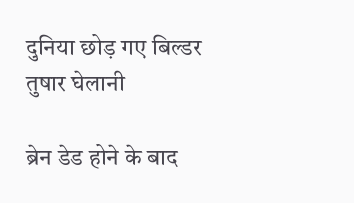दुनिया छोड़ गए बिल्डर तुषार घेलानी

ब्रेन डेड होने के बाद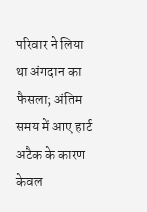परिवार ने लिया था अंगदान का फैसला; अंतिम समय में आए हार्ट अटैक के कारण केवल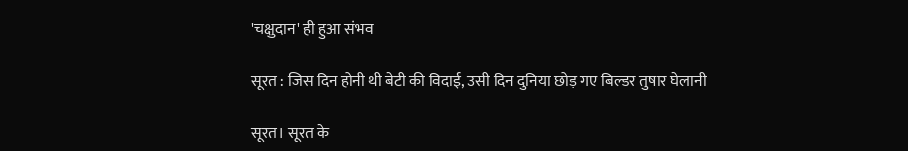'चक्षुदान' ही हुआ संभव

सूरत : जिस दिन होनी थी बेटी की विदाई, उसी दिन दुनिया छोड़ गए बिल्डर तुषार घेलानी

सूरत। सूरत के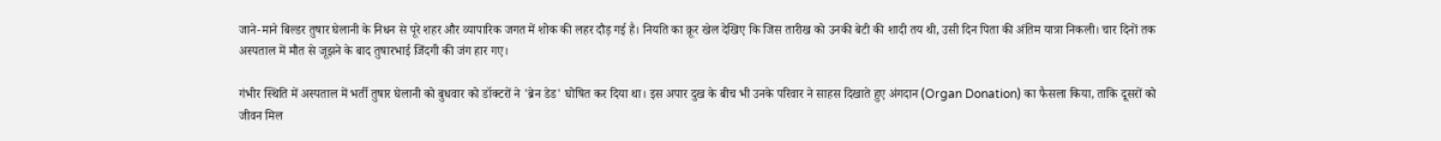जाने-माने बिल्डर तुषार घेलानी के निधन से पूरे शहर और व्यापारिक जगत में शोक की लहर दौड़ गई है। नियति का क्रूर खेल देखिए कि जिस तारीख को उनकी बेटी की शादी तय थी, उसी दिन पिता की अंतिम यात्रा निकली। चार दिनों तक अस्पताल में मौत से जूझने के बाद तुषारभाई जिंदगी की जंग हार गए।

गंभीर स्थिति में अस्पताल में भर्ती तुषार घेलानी को बुधवार को डॉक्टरों ने 'ब्रेन डेड' घोषित कर दिया था। इस अपार दुख के बीच भी उनके परिवार ने साहस दिखाते हुए अंगदान (Organ Donation) का फैसला किया, ताकि दूसरों को जीवन मिल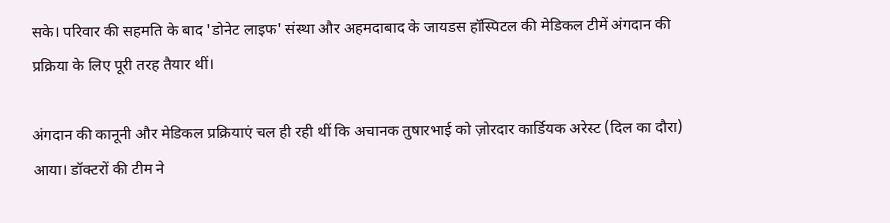सके। परिवार की सहमति के बाद 'डोनेट लाइफ' संस्था और अहमदाबाद के जायडस हॉस्पिटल की मेडिकल टीमें अंगदान की प्रक्रिया के लिए पूरी तरह तैयार थीं।

अंगदान की कानूनी और मेडिकल प्रक्रियाएं चल ही रही थीं कि अचानक तुषारभाई को ज़ोरदार कार्डियक अरेस्ट (दिल का दौरा) आया। डॉक्टरों की टीम ने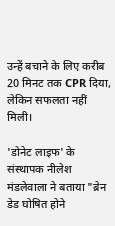उन्हें बचाने के लिए करीब 20 मिनट तक CPR दिया, लेकिन सफलता नहीं मिली।

'डोनेट लाइफ' के संस्थापक नीलेश मंडलेवाला ने बताया "ब्रेन डेड घोषित होने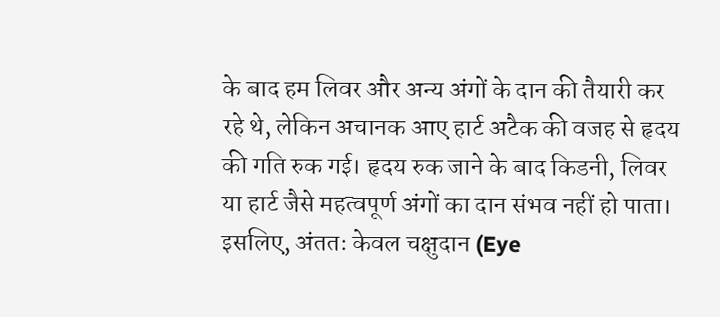के बाद हम लिवर और अन्य अंगों के दान की तैयारी कर रहे थे, लेकिन अचानक आए हार्ट अटैक की वजह से हृदय की गति रुक गई। हृदय रुक जाने के बाद किडनी, लिवर या हार्ट जैसे महत्वपूर्ण अंगों का दान संभव नहीं हो पाता। इसलिए, अंततः केवल चक्षुदान (Eye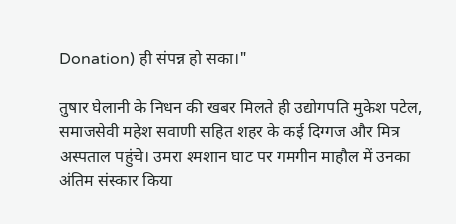Donation) ही संपन्न हो सका।"

तुषार घेलानी के निधन की खबर मिलते ही उद्योगपति मुकेश पटेल, समाजसेवी महेश सवाणी सहित शहर के कई दिग्गज और मित्र अस्पताल पहुंचे। उमरा श्मशान घाट पर गमगीन माहौल में उनका अंतिम संस्कार किया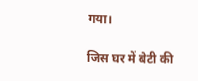गया।

जिस घर में बेटी की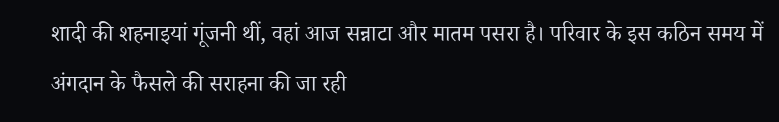शादी की शहनाइयां गूंजनी थीं, वहां आज सन्नाटा और मातम पसरा है। परिवार के इस कठिन समय में अंगदान के फैसले की सराहना की जा रही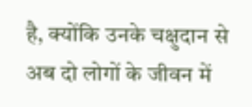है, क्योंकि उनके चक्षुदान से अब दो लोगों के जीवन में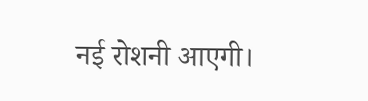नई रोशनी आएगी।